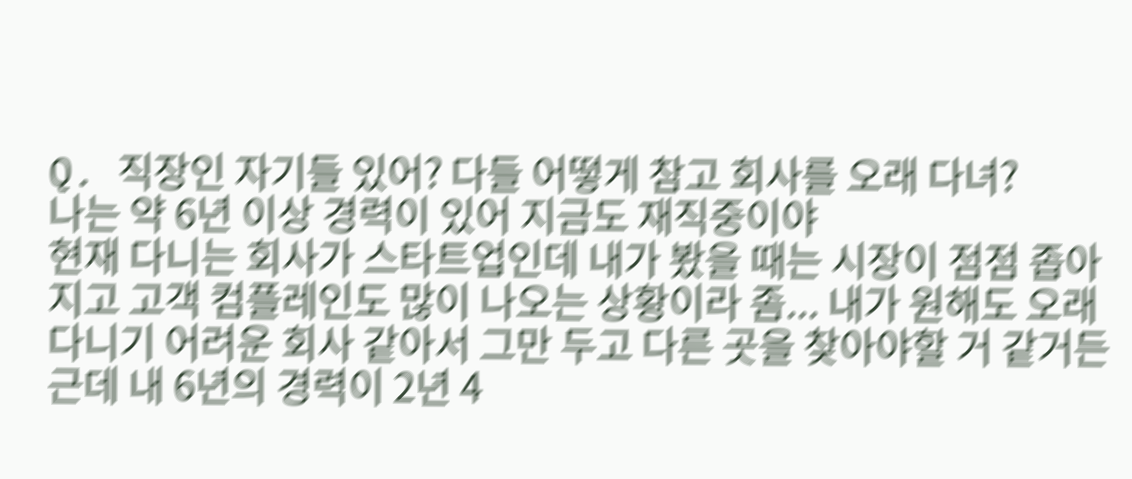Q. 직장인 자기들 있어? 다들 어떻게 참고 회사를 오래 다녀?
나는 약 6년 이상 경력이 있어 지금도 재직중이야
현재 다니는 회사가 스타트업인데 내가 봤을 때는 시장이 점점 좁아지고 고객 컴플레인도 많이 나오는 상황이라 좀... 내가 원해도 오래 다니기 어려운 회사 같아서 그만 두고 다른 곳을 찾아야할 거 같거든
근데 내 6년의 경력이 2년 4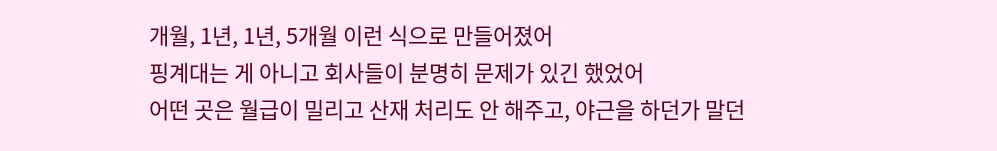개월, 1년, 1년, 5개월 이런 식으로 만들어졌어
핑계대는 게 아니고 회사들이 분명히 문제가 있긴 했었어
어떤 곳은 월급이 밀리고 산재 처리도 안 해주고, 야근을 하던가 말던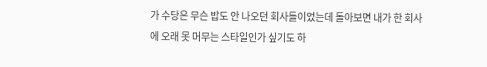가 수당은 무슨 밥도 안 나오던 회사들이었는데 돌아보면 내가 한 회사에 오래 못 머무는 스타일인가 싶기도 하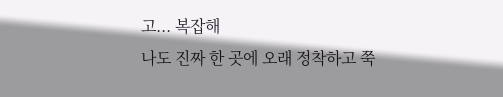고... 복잡해
나도 진짜 한 곳에 오래 정착하고 쭉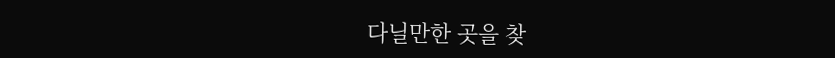다닐만한 곳을 찾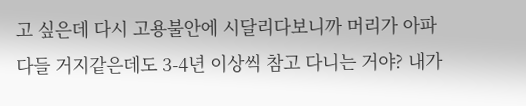고 싶은데 다시 고용불안에 시달리다보니까 머리가 아파
다들 거지같은데도 3-4년 이상씩 참고 다니는 거야? 내가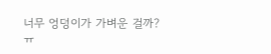너무 엉덩이가 가벼운 걸까? ㅠ